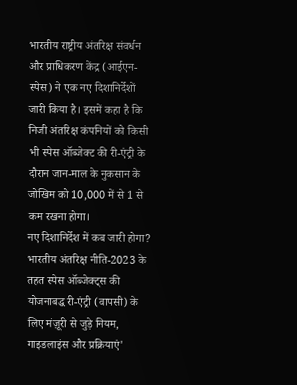भारतीय राष्ट्रीय अंतरिक्ष संवर्धन और प्राधिकरण केंद्र (आईएन-स्पेस) ने एक नए दिशानिर्देशों जारी किया है। इसमें कहा है कि निजी अंतरिक्ष कंपनियों को किसी भी स्पेस ऑब्जेक्ट की री-एंट्री के दौरान जान-माल के नुकसान के जोखिम को 10,000 में से 1 से कम रखना होगा।
नए दिशानिर्देश में कब जारी होगा?
भारतीय अंतरिक्ष नीति-2023 के तहत स्पेस ऑब्जेक्ट्स की योजनाबद्ध री-एंट्री (वापसी) के लिए मंज़ूरी से जुड़े नियम, गाइडलाइंस और प्रक्रियाएं'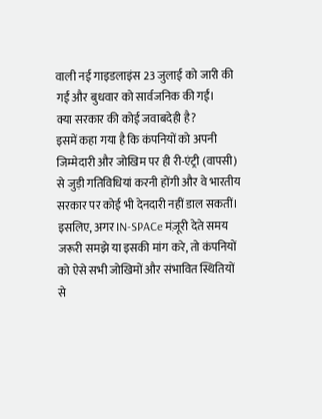वाली नई गाइडलाइंस 23 जुलाई को जारी की गईं और बुधवार को सार्वजनिक की गईं।
क्या सरकार की कोई जवाबदेही है?
इसमें कहा गया है कि कंपनियों को अपनी जिम्मेदारी और जोखिम पर ही री-एंट्री (वापसी) से जुड़ी गतिविधियां करनी होंगी और वे भारतीय सरकार पर कोई भी देनदारी नहीं डाल सकतीं। इसलिए, अगर IN-SPACe मंज़ूरी देते समय जरूरी समझे या इसकी मांग करे, तो कंपनियों को ऐसे सभी जोखिमों और संभावित स्थितियों से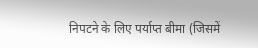निपटने के लिए पर्याप्त बीमा (जिसमें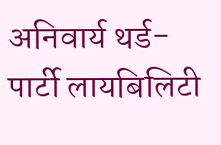अनिवार्य थर्ड-पार्टी लायबिलिटी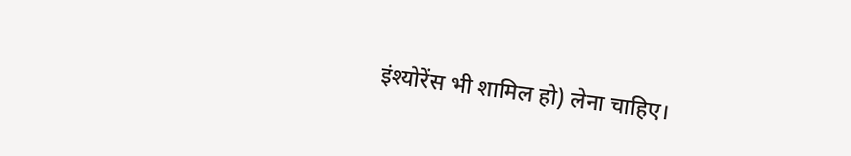इंश्योरेंस भी शामिल हो) लेना चाहिए।